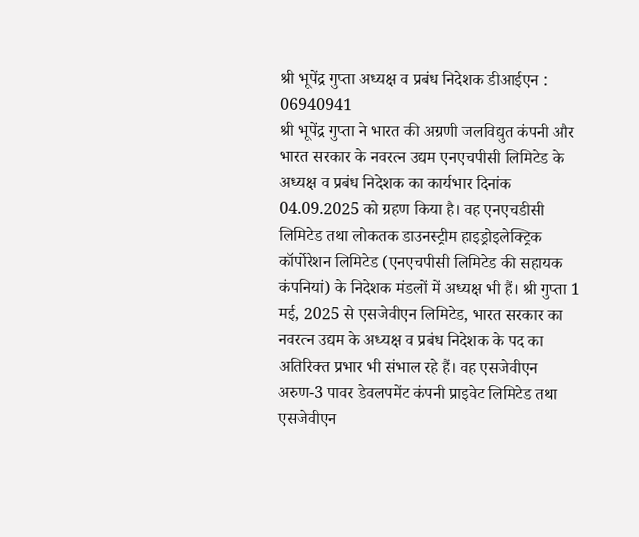श्री भूपेंद्र गुप्ता अध्यक्ष व प्रबंध निदेशक डीआईएन : 06940941
श्री भूपेंद्र गुप्ता ने भारत की अग्रणी जलविद्युत कंपनी और भारत सरकार के नवरत्न उद्यम एनएचपीसी लिमिटेड के अध्यक्ष व प्रबंध निदेशक का कार्यभार दिनांक 04.09.2025 को ग्रहण किया है। वह एनएचडीसी लिमिटेड तथा लोकतक डाउनस्ट्रीम हाइड्रोइलेक्ट्रिक कॉर्पोरेशन लिमिटेड (एनएचपीसी लिमिटेड की सहायक कंपनियां) के निदेशक मंडलों में अध्यक्ष भी हैं। श्री गुप्ता 1 मई, 2025 से एसजेवीएन लिमिटेड, भारत सरकार का नवरत्न उद्यम के अध्यक्ष व प्रबंध निदेशक के पद का अतिरिक्त प्रभार भी संभाल रहे हैं। वह एसजेवीएन अरुण-3 पावर डेवलपमेंट कंपनी प्राइवेट लिमिटेड तथा एसजेवीएन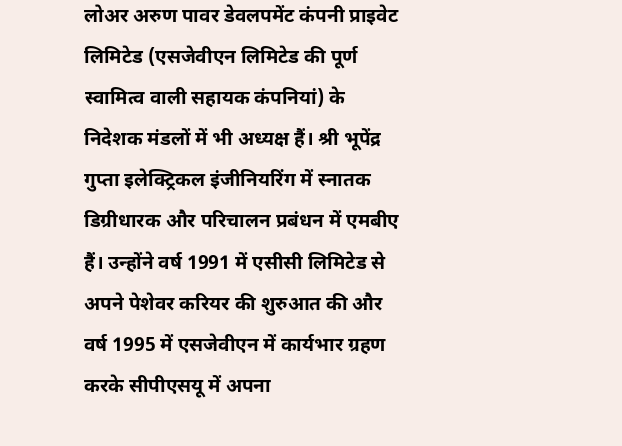लोअर अरुण पावर डेवलपमेंट कंपनी प्राइवेट लिमिटेड (एसजेवीएन लिमिटेड की पूर्ण स्वामित्व वाली सहायक कंपनियां) के निदेशक मंडलों में भी अध्यक्ष हैं। श्री भूपेंद्र गुप्ता इलेक्ट्रिकल इंजीनियरिंग में स्नातक डिग्रीधारक और परिचालन प्रबंधन में एमबीए हैं। उन्होंने वर्ष 1991 में एसीसी लिमिटेड से अपने पेशेवर करियर की शुरुआत की और वर्ष 1995 में एसजेवीएन में कार्यभार ग्रहण करके सीपीएसयू में अपना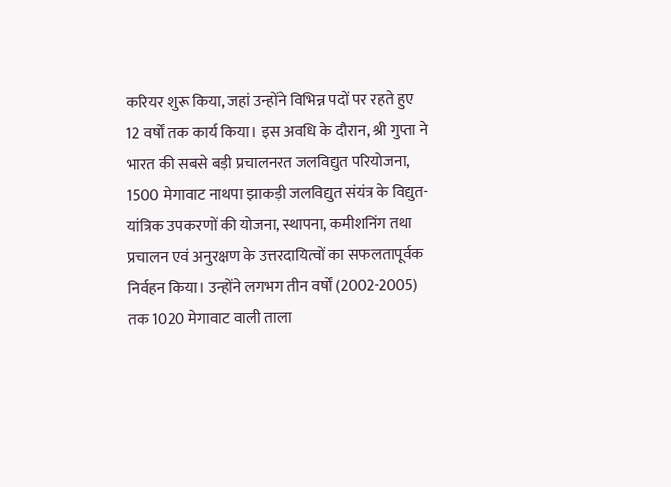करियर शुरू किया, जहां उन्होंने विभिन्न पदों पर रहते हुए 12 वर्षों तक कार्य किया। इस अवधि के दौरान, श्री गुप्ता ने भारत की सबसे बड़ी प्रचालनरत जलविद्युत परियोजना, 1500 मेगावाट नाथपा झाकड़ी जलविद्युत संयंत्र के विद्युत-यांत्रिक उपकरणों की योजना, स्थापना, कमीशनिंग तथा प्रचालन एवं अनुरक्षण के उत्तरदायित्वों का सफलतापूर्वक निर्वहन किया। उन्होंने लगभग तीन वर्षों (2002-2005) तक 1020 मेगावाट वाली ताला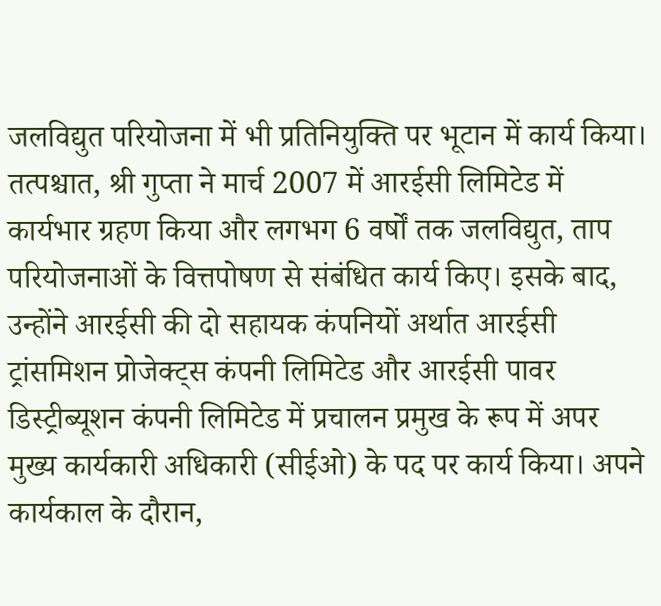जलविद्युत परियोजना में भी प्रतिनियुक्ति पर भूटान में कार्य किया।
तत्पश्चात, श्री गुप्ता ने मार्च 2007 में आरईसी लिमिटेड में कार्यभार ग्रहण किया और लगभग 6 वर्षों तक जलविद्युत, ताप परियोजनाओं के वित्तपोषण से संबंधित कार्य किए। इसके बाद, उन्होंने आरईसी की दो सहायक कंपनियों अर्थात आरईसी ट्रांसमिशन प्रोजेक्ट्स कंपनी लिमिटेड और आरईसी पावर डिस्ट्रीब्यूशन कंपनी लिमिटेड में प्रचालन प्रमुख के रूप में अपर मुख्य कार्यकारी अधिकारी (सीईओ) के पद पर कार्य किया। अपने कार्यकाल के दौरान,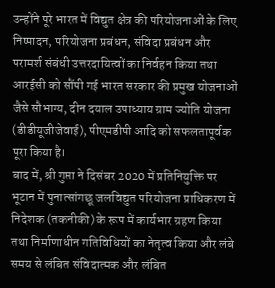उन्होंने पूरे भारत में विद्युत क्षेत्र की परियोजनाओं के लिए निष्पादन, परियोजना प्रबंधन, संविदा प्रबंधन और परामर्श संबंधी उत्तरदायित्वों का निर्वहन किया तथा आरईसी को सौंपी गई भारत सरकार की प्रमुख योजनाओं जैसे सौभाग्य, दीन दयाल उपाध्याय ग्राम ज्योति योजना (डीडीयूजीजेवाई), पीएमडीपी आदि को सफलतापूर्वक पूरा किया है।
बाद में, श्री गुप्ता ने दिसंबर 2020 में प्रतिनियुक्ति पर भूटान में पुनात्सांगछू जलविद्युत परियोजना प्राधिकरण में निदेशक (तकनीकी) के रूप में कार्यभार ग्रहण किया तथा निर्माणाधीन गतिविधियों का नेतृत्व किया और लंबे समय से लंबित संविदात्मक और लंबित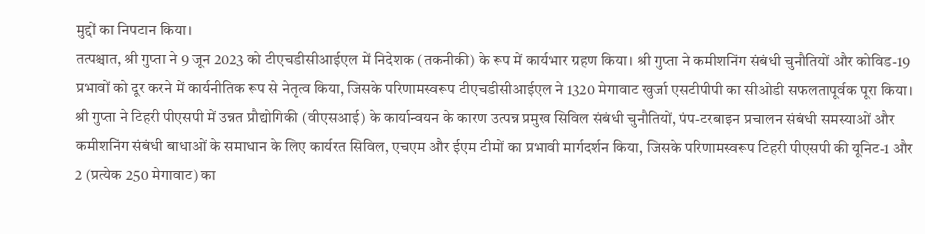मुद्दों का निपटान किया।
तत्पश्चात, श्री गुप्ता ने 9 जून 2023 को टीएचडीसीआईएल में निदेशक (तकनीकी) के रूप में कार्यभार ग्रहण किया। श्री गुप्ता ने कमीशनिंग संबंधी चुनौतियों और कोविड-19 प्रभावों को दूर करने में कार्यनीतिक रूप से नेतृत्व किया, जिसके परिणामस्वरूप टीएचडीसीआईएल ने 1320 मेगावाट खुर्जा एसटीपीपी का सीओडी सफलतापूर्वक पूरा किया। श्री गुप्ता ने टिहरी पीएसपी में उन्नत प्रौद्योगिकी (वीएसआई) के कार्यान्वयन के कारण उत्पन्न प्रमुख सिविल संबंधी चुनौतियों, पंप-टरबाइन प्रचालन संबंधी समस्याओं और कमीशनिंग संबंधी बाधाओं के समाधान के लिए कार्यरत सिविल, एचएम और ईएम टीमों का प्रभावी मार्गदर्शन किया, जिसके परिणामस्वरूप टिहरी पीएसपी की यूनिट-1 और 2 (प्रत्येक 250 मेगावाट) का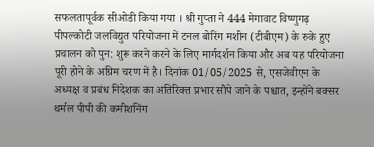सफलतापूर्वक सीओडी किया गया । श्री गुप्ता ने 444 मेगावाट विष्णुगढ़ पीपल्कोटी जलविद्युत परियोजना में टनल बोरिंग मशीन (टीबीएम) के रुके हुए प्रचालन को पुन: शुरू करने करने के लिए मार्गदर्शन किया और अब यह परियोजना पूरी होने के अग्रिम चरण में है। दिनांक 01/05/2025 से, एसजेवीएन के अध्यक्ष व प्रबंध निदेशक का अतिरिक्त प्रभार सौंपे जाने के पश्चात, इन्होंने बक्सर थर्मल पीपी की कमीशनिंग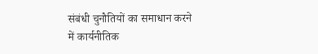संबंधी चुनौतियों का समाधान करने में कार्यनीतिक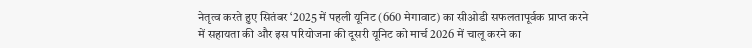नेतृत्व करते हुए सितंबर ‘2025 में पहली यूनिट (660 मेगावाट) का सीओडी सफलतापूर्वक प्राप्त करने में सहायता की और इस परियोजना की दूसरी यूनिट को मार्च 2026 में चालू करने का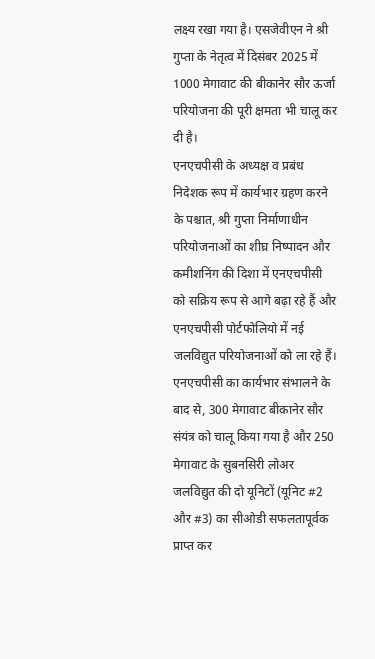लक्ष्य रखा गया है। एसजेवीएन ने श्री गुप्ता के नेतृत्व में दिसंबर 2025 में 1000 मेगावाट की बीकानेर सौर ऊर्जा परियोजना की पूरी क्षमता भी चालू कर दी है।
एनएचपीसी के अध्यक्ष व प्रबंध निदेशक रूप में कार्यभार ग्रहण करने के पश्चात, श्री गुप्ता निर्माणाधीन परियोजनाओं का शीघ्र निष्पादन और कमीशनिंग की दिशा में एनएचपीसी को सक्रिय रूप से आगे बढ़ा रहे हैं और एनएचपीसी पोर्टफोलियो में नई जलविद्युत परियोजनाओं को ला रहे हैं। एनएचपीसी का कार्यभार संभालने के बाद से, 300 मेगावाट बीकानेर सौर संयंत्र को चालू किया गया है और 250 मेगावाट के सुबनसिरी लोअर जलविद्युत की दो यूनिटों (यूनिट #2 और #3) का सीओडी सफलतापूर्वक प्राप्त कर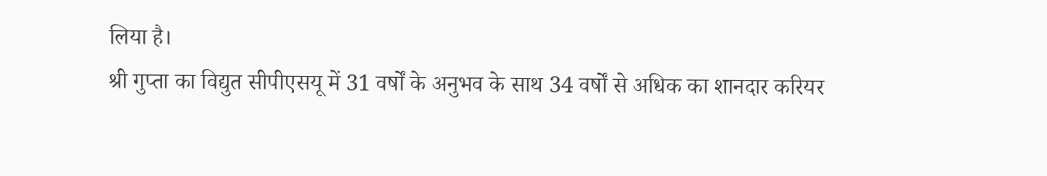लिया है।
श्री गुप्ता का विद्युत सीपीएसयू में 31 वर्षों के अनुभव के साथ 34 वर्षों से अधिक का शानदार करियर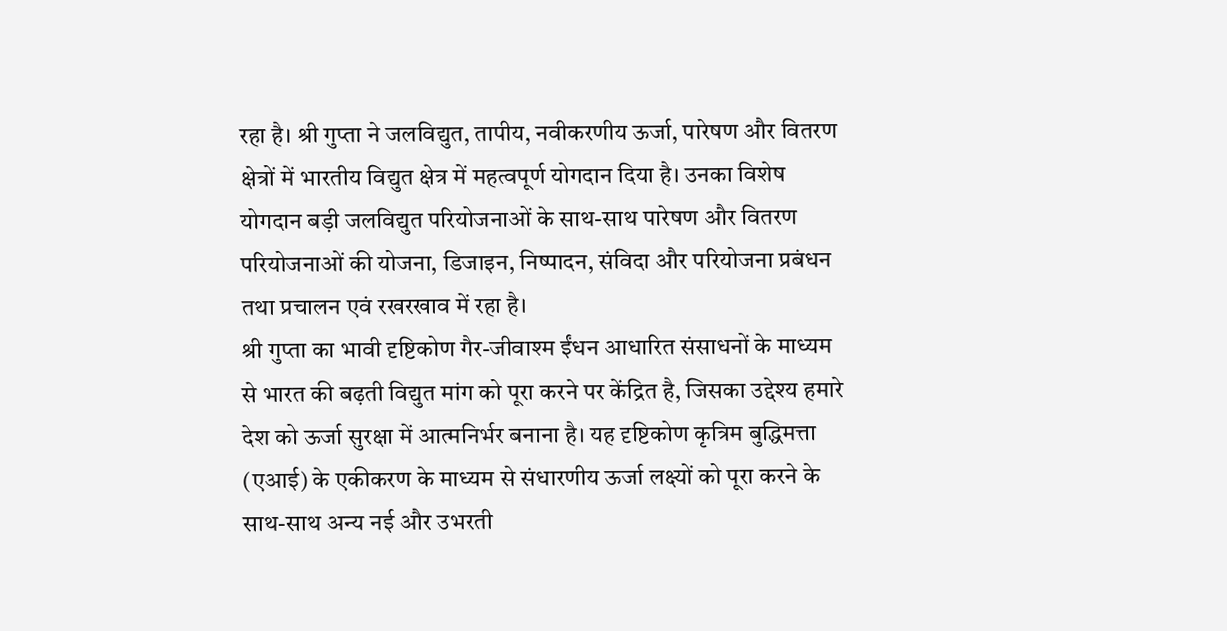रहा है। श्री गुप्ता ने जलविद्युत, तापीय, नवीकरणीय ऊर्जा, पारेषण और वितरण क्षेत्रों में भारतीय विद्युत क्षेत्र में महत्वपूर्ण योगदान दिया है। उनका विशेष योगदान बड़ी जलविद्युत परियोजनाओं के साथ-साथ पारेषण और वितरण परियोजनाओं की योजना, डिजाइन, निष्पादन, संविदा और परियोजना प्रबंधन तथा प्रचालन एवं रखरखाव में रहा है।
श्री गुप्ता का भावी दृष्टिकोण गैर-जीवाश्म ईंधन आधारित संसाधनों के माध्यम से भारत की बढ़ती विद्युत मांग को पूरा करने पर केंद्रित है, जिसका उद्देश्य हमारे देश को ऊर्जा सुरक्षा में आत्मनिर्भर बनाना है। यह दृष्टिकोण कृत्रिम बुद्धिमत्ता (एआई) के एकीकरण के माध्यम से संधारणीय ऊर्जा लक्ष्यों को पूरा करने के साथ-साथ अन्य नई और उभरती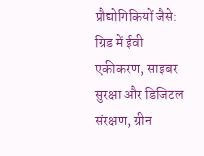प्रौद्योगिकियों जैसे: ग्रिड में ईवी एकीकरण, साइबर सुरक्षा और डिजिटल संरक्षण, ग्रीन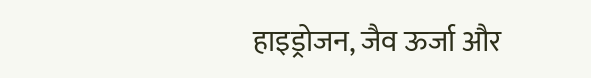हाइड्रोजन, जैव ऊर्जा और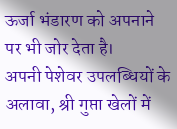ऊर्जा भंडारण को अपनाने पर भी जोर देता है।
अपनी पेशेवर उपलब्धियों के अलावा, श्री गुप्ता खेलों में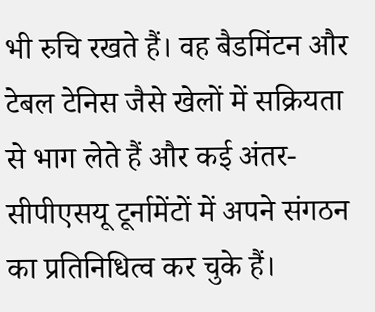भी रुचि रखते हैं। वह बैडमिंटन और टेबल टेनिस जैसे खेलों में सक्रियता से भाग लेते हैं और कई अंतर-सीपीएसयू टूर्नामेंटों में अपने संगठन का प्रतिनिधित्व कर चुके हैं।